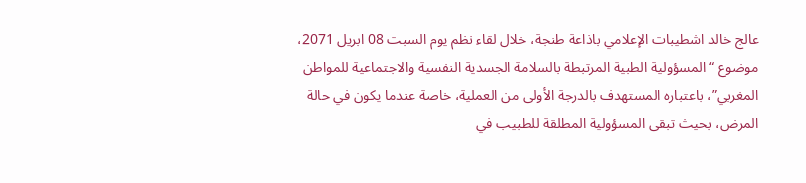عالج خالد اشطيبات الإعلامي باذاعة طنجة، خلال لقاء نظم يوم السبت 08 ابريل 2071، موضوع “المسؤولية الطبية المرتبطة بالسلامة الجسدية النفسية والاجتماعية للمواطن المغربي”، باعتباره المستهدف بالدرجة الأولى من العملية، خاصة عندما يكون في حالة المرض، بحيث تبقى المسؤولية المطلقة للطبيب في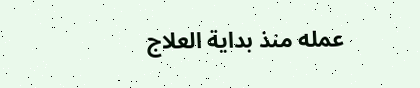عمله منذ بداية العلاج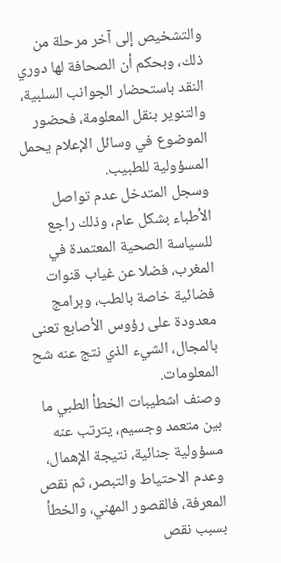والتشخيص إلى آخر مرحلة من ذلك، وبحكم أن الصحافة لها دوري النقد باستحضار الجوانب السلبية، والتنوير بنقل المعلومة، فحضور الموضوع في وسائل الإعلام يحمل المسؤولية للطبيب.
وسجل المتدخل عدم تواصل الأطباء بشكل عام، وذلك راجع للسياسة الصحية المعتمدة في المغرب، فضلا عن غياب قنوات فضائية خاصة بالطب، وبرامج معدودة على رؤوس الأصابع تعنى بالمجال، الشيء الذي نتج عنه شح المعلومات.
وصنف اشطيبات الخطأ الطبي ما بين متعمد وجسيم، يترتب عنه مسؤولية جنائية، نتيجة الإهمال، وعدم الاحتياط والتبصر، ثم نقص المعرفة، فالقصور المهني، والخطأ بسبب نقص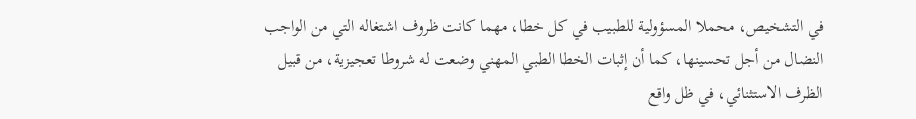في التشخيص، محملا المسؤولية للطبيب في كل خطا، مهما كانت ظروف اشتغاله التي من الواجب النضال من أجل تحسينها، كما أن إثبات الخطا الطبي المهني وضعت له شروطا تعجيزية، من قبيل الظرف الاستثنائي، في ظل واقع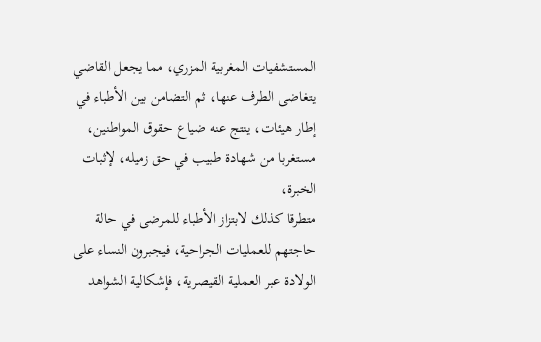المستشفيات المغربية المزري، مما يجعل القاضي يتغاضى الطرف عنها، ثم التضامن بين الأطباء في إطار هيئات، ينتج عنه ضياع حقوق المواطنين، مستغربا من شهادة طبيب في حق زميله، لإثبات الخبرة،
متطرقا كذلك لابتزاز الأطباء للمرضى في حالة حاجتهم للعمليات الجراحية، فيجبرون النساء على الولادة عبر العملية القيصرية، فإشكالية الشواهد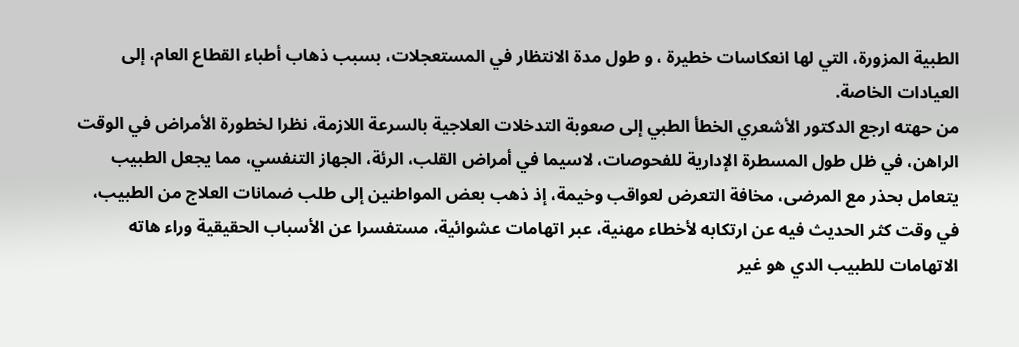الطبية المزورة، التي لها انعكاسات خطيرة ، و طول مدة الانتظار في المستعجلات، بسبب ذهاب أطباء القطاع العام، إلى العيادات الخاصة.
من حهته ارجع الدكتور الأشعري الخطأ الطبي إلى صعوبة التدخلات العلاجية بالسرعة اللازمة، نظرا لخطورة الأمراض في الوقت الراهن، في ظل طول المسطرة الإدارية للفحوصات، لاسيما في أمراض القلب، الرئة، الجهاز التنفسي، مما يجعل الطبيب يتعامل بحذر مع المرضى، مخافة التعرض لعواقب وخيمة، إذ ذهب بعض المواطنين إلى طلب ضمانات العلاج من الطبيب، في وقت كثر الحديث فيه عن ارتكابه لأخطاء مهنية، عبر اتهامات عشوائية، مستفسرا عن الأسباب الحقيقية وراء هاته الاتهامات للطبيب الدي هو غير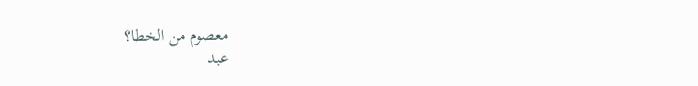معصوم من الخطا؟
عبد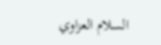السلام العزاوي